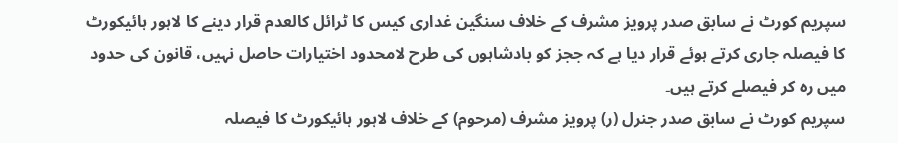سپریم کورٹ نے سابق صدر پرویز مشرف کے خلاف سنگین غداری کیس کا ٹرائل کالعدم قرار دینے کا لاہور ہائیکورٹ کا فیصلہ جاری کرتے ہوئے قرار دیا ہے کہ ججز کو بادشاہوں کی طرح لامحدود اختیارات حاصل نہیں، قانون کی حدود میں رہ کر فیصلے کرتے ہیں۔
سپریم کورٹ نے سابق صدر جنرل (ر) پرویز مشرف (مرحوم) کے خلاف لاہور ہائیکورٹ کا فیصلہ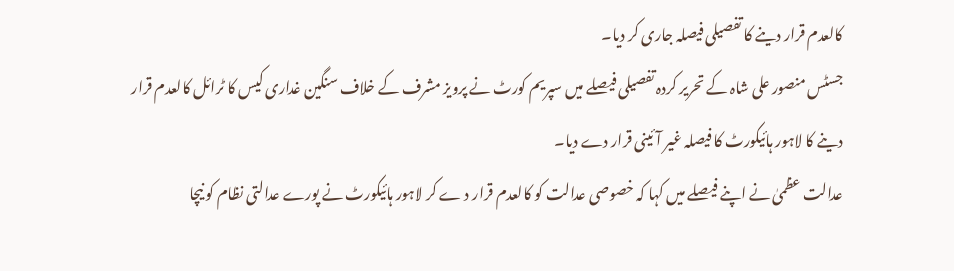کالعدم قرار دینے کا تفصیلی فیصلہ جاری کر دیا۔
جسٹس منصور علی شاہ کے تحریر کردہ تفصیلی فیصلے میں سپریم کورٹ نے پرویز مشرف کے خلاف سنگین غداری کیس کا ٹرائل کالعدم قرار دینے کا لاہور ہائیکورٹ کا فیصلہ غیر آئینی قرار دے دیا۔
عدالت عظمیٰ نے اپنے فیصلے میں کہا کہ خصوصی عدالت کو کالعدم قرار د ے کر لاہور ہائیکورٹ نے پورے عدالتی نظام کو نیچا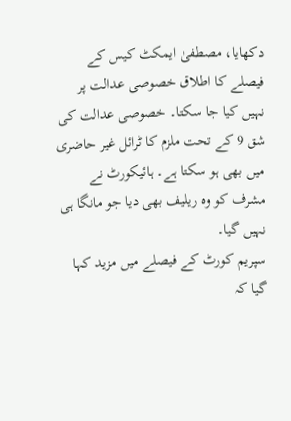دکھایا، مصطفیٰ ایمکٹ کیس کے فیصلے کا اطلاق خصوصی عدالت پر نہیں کیا جا سکتا۔ خصوصی عدالت کی شق 9 کے تحت ملزم کا ٹرائل غیر حاضری میں بھی ہو سکتا ہے۔ ہائیکورٹ نے مشرف کو وہ ریلیف بھی دیا جو مانگا ہی نہیں گیا۔
سپریم کورٹ کے فیصلے میں مزید کہا گیا کہ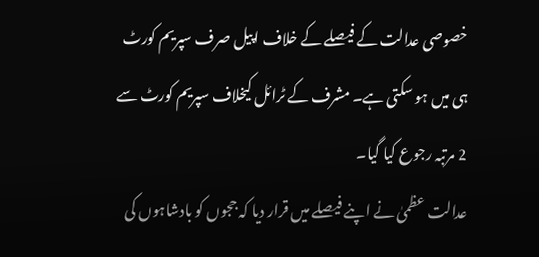خصوصی عدالت کے فیصلے کے خلاف اپیل صرف سپریم کورٹ ہی میں ہو سکتی ہے۔ مشرف کے ٹرائل کیخلاف سپریم کورٹ سے 2 مرتبہ رجوع کیا گیا۔
عدالت عظمیٰ نے اپنے فیصلے میں قرار دیا کہ ججوں کو بادشاہوں کی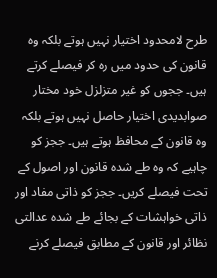طرح لامحدود اختیار نہیں ہوتے بلکہ وہ قانون کی حدود میں رہ کر فیصلے کرتے ہیں۔ ججوں کو غیر متزلزل خود مختار صوابدیدی اختیار حاصل نہیں ہوتے بلکہ وہ قانون کے محافظ ہوتے ہیں۔ ججز کو چاہیے کہ وہ طے شدہ قانون اور اصول کے تحت فیصلے کریں۔ ججز کو ذاتی مفاد اور ذاتی خواہشات کے بجائے طے شدہ عدالتی نظائر اور قانون کے مطابق فیصلے کرنے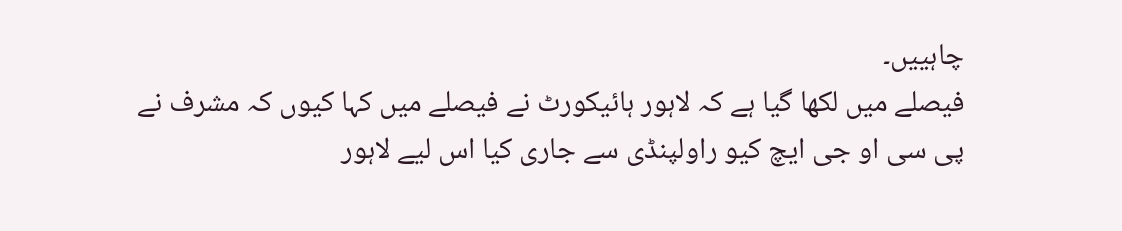چاہییں۔
فیصلے میں لکھا گیا ہے کہ لاہور ہائیکورٹ نے فیصلے میں کہا کیوں کہ مشرف نے پی سی او جی ایچ کیو راولپنڈی سے جاری کیا اس لیے لاہور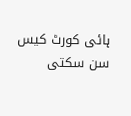ہائی کورٹ کیس سن سکتی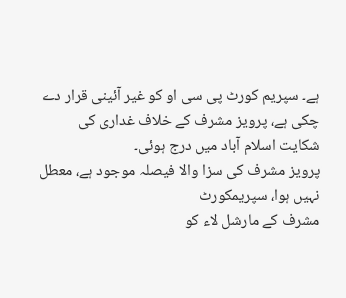ہے۔ سپریم کورٹ پی سی او کو غیر آئینی قرار دے چکی ہے، پرویز مشرف کے خلاف غداری کی شکایت اسلام آباد میں درج ہوئی۔
پرویز مشرف کی سزا والا فیصلہ موجود ہے، معطل نہیں ہوا، سپریمکورٹ
مشرف کے مارشل لاء کو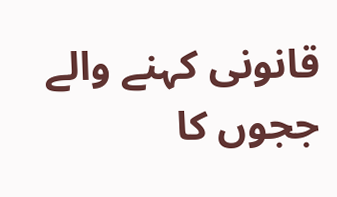قانونی کہنے والے ججوں کا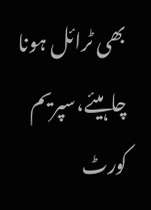بھی ٹرائل ہونا چاہیئے،سپریم کورٹ